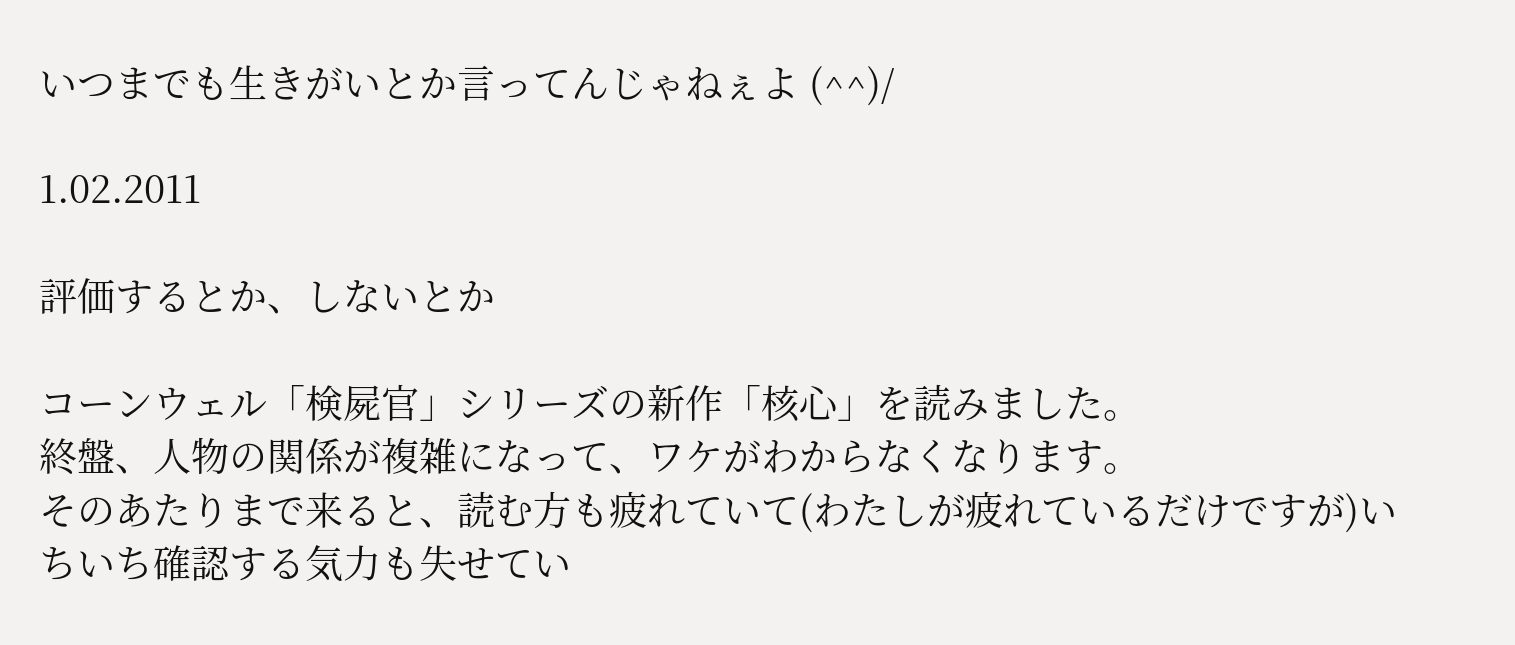いつまでも生きがいとか言ってんじゃねぇよ (^^)/

1.02.2011

評価するとか、しないとか

コーンウェル「検屍官」シリーズの新作「核心」を読みました。
終盤、人物の関係が複雑になって、ワケがわからなくなります。
そのあたりまで来ると、読む方も疲れていて(わたしが疲れているだけですが)いちいち確認する気力も失せてい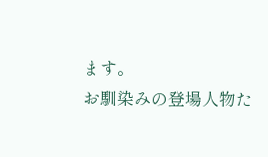ます。
お馴染みの登場人物た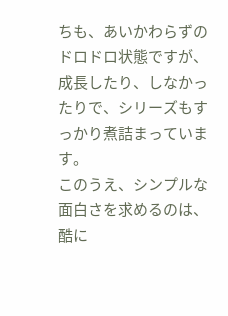ちも、あいかわらずのドロドロ状態ですが、成長したり、しなかったりで、シリーズもすっかり煮詰まっています。
このうえ、シンプルな面白さを求めるのは、酷に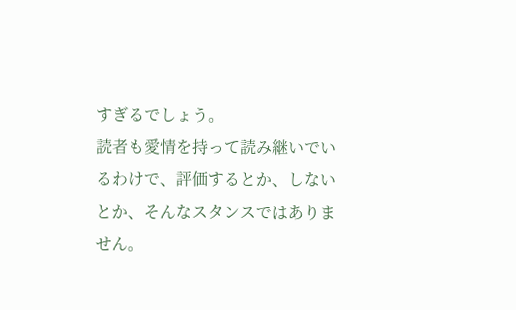すぎるでしょう。
読者も愛情を持って読み継いでいるわけで、評価するとか、しないとか、そんなスタンスではありません。